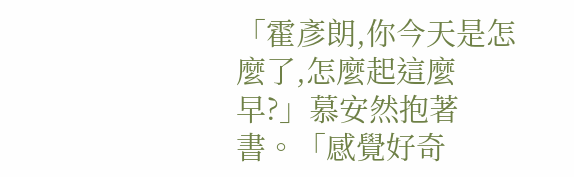「霍彥朗,你今天是怎麼了,怎麼起這麼早?」慕安然抱著書。「感覺好奇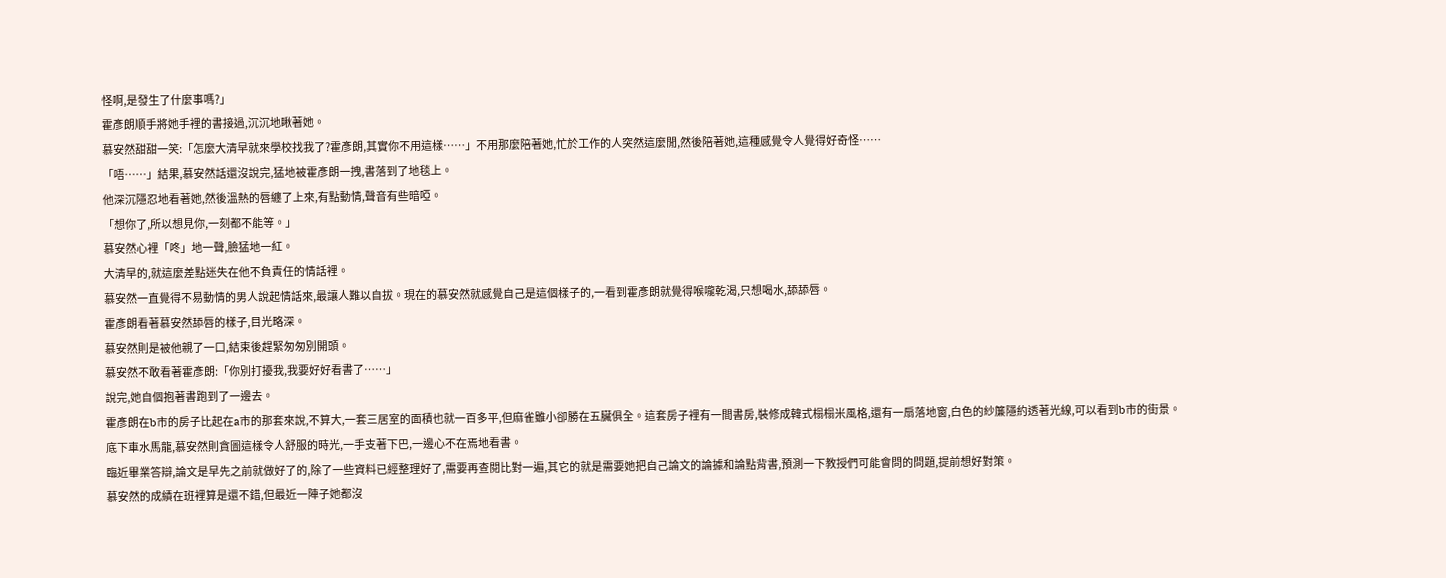怪啊,是發生了什麼事嗎?」
霍彥朗順手將她手裡的書接過,沉沉地瞅著她。
慕安然甜甜一笑:「怎麼大清早就來學校找我了?霍彥朗,其實你不用這樣……」不用那麼陪著她,忙於工作的人突然這麼閒,然後陪著她,這種感覺令人覺得好奇怪……
「唔……」結果,慕安然話還沒說完,猛地被霍彥朗一拽,書落到了地毯上。
他深沉隱忍地看著她,然後溫熱的唇纏了上來,有點動情,聲音有些暗啞。
「想你了,所以想見你,一刻都不能等。」
慕安然心裡「咚」地一聲,臉猛地一紅。
大清早的,就這麼差點迷失在他不負責任的情話裡。
慕安然一直覺得不易動情的男人說起情話來,最讓人難以自拔。現在的慕安然就感覺自己是這個樣子的,一看到霍彥朗就覺得喉嚨乾渴,只想喝水,舔舔唇。
霍彥朗看著慕安然舔唇的樣子,目光略深。
慕安然則是被他親了一口,結束後趕緊匆匆別開頭。
慕安然不敢看著霍彥朗:「你別打擾我,我要好好看書了……」
說完,她自個抱著書跑到了一邊去。
霍彥朗在b市的房子比起在a市的那套來說,不算大,一套三居室的面積也就一百多平,但麻雀雖小卻勝在五臟俱全。這套房子裡有一間書房,裝修成韓式榻榻米風格,還有一扇落地窗,白色的紗簾隱約透著光線,可以看到b市的街景。
底下車水馬龍,慕安然則貪圖這樣令人舒服的時光,一手支著下巴,一邊心不在焉地看書。
臨近畢業答辯,論文是早先之前就做好了的,除了一些資料已經整理好了,需要再查閱比對一遍,其它的就是需要她把自己論文的論據和論點背書,預測一下教授們可能會問的問題,提前想好對策。
慕安然的成績在班裡算是還不錯,但最近一陣子她都沒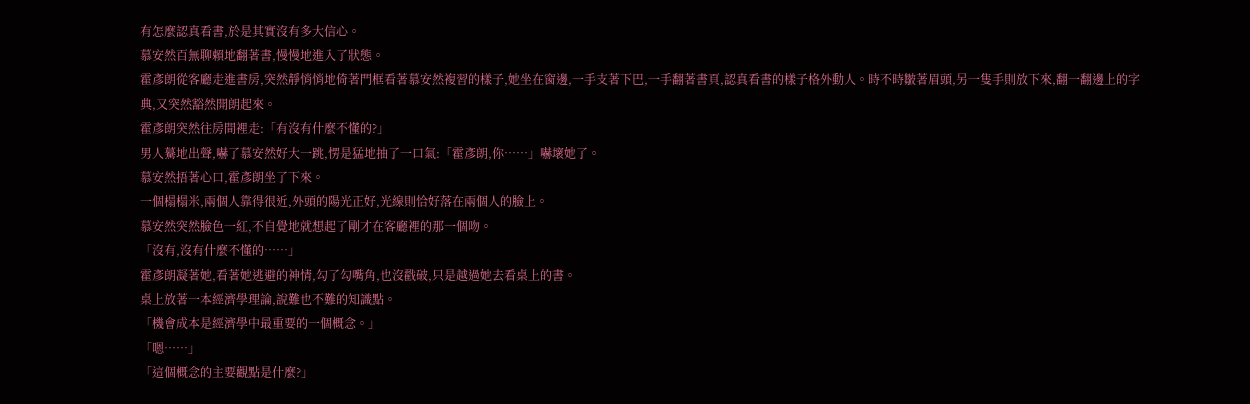有怎麼認真看書,於是其實沒有多大信心。
慕安然百無聊賴地翻著書,慢慢地進入了狀態。
霍彥朗從客廳走進書房,突然靜悄悄地倚著門框看著慕安然複習的樣子,她坐在窗邊,一手支著下巴,一手翻著書頁,認真看書的樣子格外動人。時不時皺著眉頭,另一隻手則放下來,翻一翻邊上的字典,又突然豁然開朗起來。
霍彥朗突然往房間裡走:「有沒有什麼不懂的?」
男人驀地出聲,嚇了慕安然好大一跳,愣是猛地抽了一口氣:「霍彥朗,你……」嚇壞她了。
慕安然捂著心口,霍彥朗坐了下來。
一個榻榻米,兩個人靠得很近,外頭的陽光正好,光線則恰好落在兩個人的臉上。
慕安然突然臉色一紅,不自覺地就想起了剛才在客廳裡的那一個吻。
「沒有,沒有什麼不懂的……」
霍彥朗凝著她,看著她逃避的神情,勾了勾嘴角,也沒戳破,只是越過她去看桌上的書。
桌上放著一本經濟學理論,說難也不難的知識點。
「機會成本是經濟學中最重要的一個概念。」
「嗯……」
「這個概念的主要觀點是什麼?」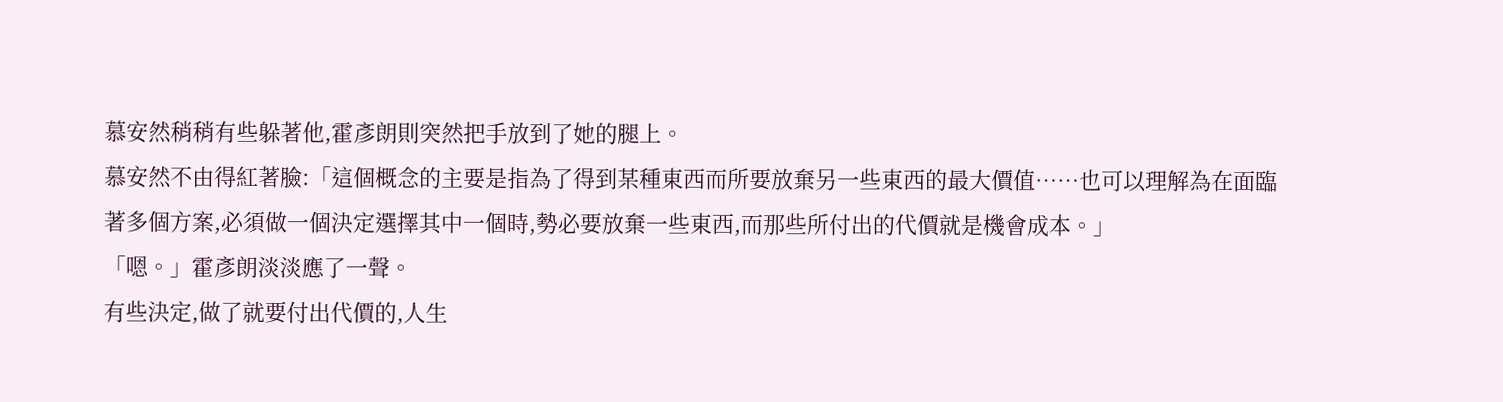慕安然稍稍有些躲著他,霍彥朗則突然把手放到了她的腿上。
慕安然不由得紅著臉:「這個概念的主要是指為了得到某種東西而所要放棄另一些東西的最大價值……也可以理解為在面臨著多個方案,必須做一個決定選擇其中一個時,勢必要放棄一些東西,而那些所付出的代價就是機會成本。」
「嗯。」霍彥朗淡淡應了一聲。
有些決定,做了就要付出代價的,人生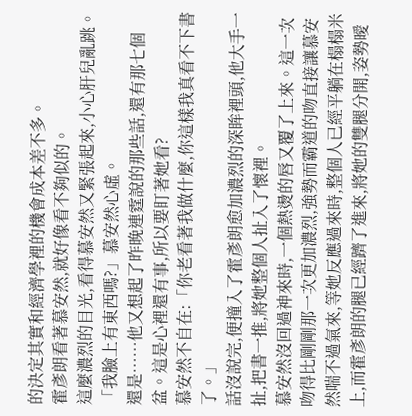的決定其實和經濟學裡的機會成本差不多。
霍彥朗看著慕安然,就好像看不夠似的。
這麼濃烈的目光,看得慕安然又緊張起來,小心肝兒亂跳。
「我臉上有東西嗎?」慕安然心虛。
還是……他又想起了昨晚連霆說的那些話,還有那七個盆。這是心裡還有事,所以要盯著她看?
慕安然不自在:「你老看著我做什麼,你這樣我真看不下書了。」
話沒說完,便撞入了霍彥朗愈加濃烈的深眸裡頭,他大手一扯,把書一推,將她整個人扯入了懷裡。
慕安然沒回過神來時,一個熱燙的唇又覆了上來。這一次吻得比剛剛那一次更加濃烈,強勢而霸道的吻直接讓慕安然喘不過氣來,等她反應過來時,整個人已經平躺在榻榻米上,而霍彥朗的腿已經躋了進來,將她的雙腿分開,姿勢曖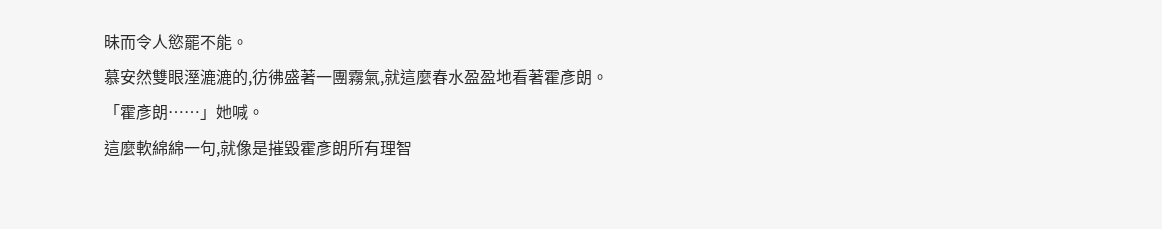昧而令人慾罷不能。
慕安然雙眼溼漉漉的,彷彿盛著一團霧氣,就這麼春水盈盈地看著霍彥朗。
「霍彥朗……」她喊。
這麼軟綿綿一句,就像是摧毀霍彥朗所有理智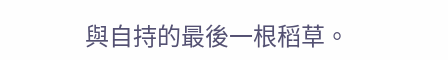與自持的最後一根稻草。